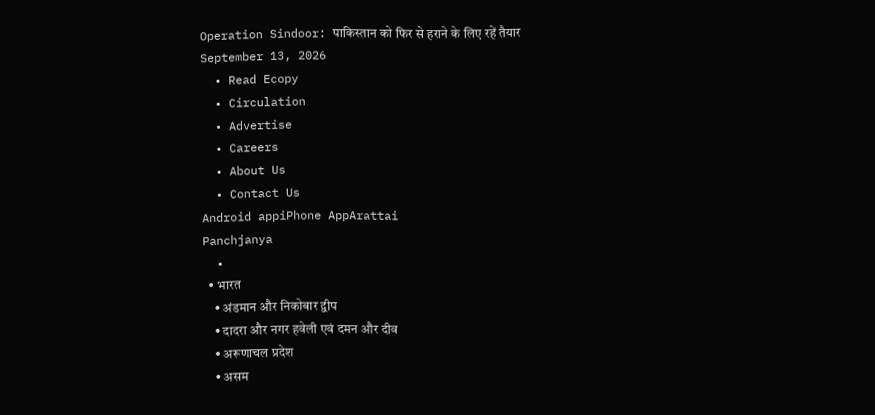Operation Sindoor: पाकिस्तान को फिर से हराने के लिए रहें तैयार
September 13, 2026
  • Read Ecopy
  • Circulation
  • Advertise
  • Careers
  • About Us
  • Contact Us
Android appiPhone AppArattai
Panchjanya
  •
  • भारत
    • अंडमान और निकोबार द्वीप
    • दादरा और नगर हवेली एवं दमन और दीव
    • अरूणाचल प्रदेश
    • असम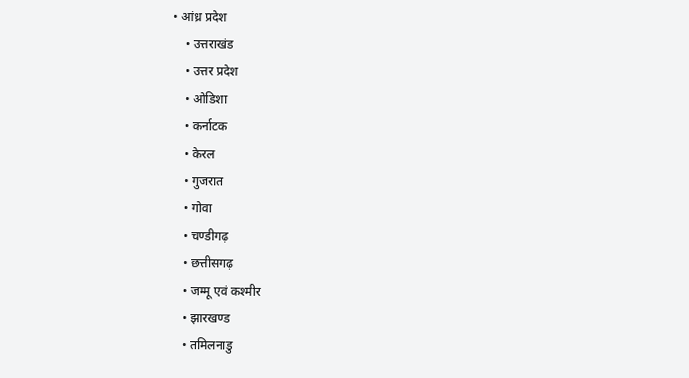• आंध्र प्रदेश
    • उत्तराखंड
    • उत्तर प्रदेश
    • ओडिशा
    • कर्नाटक
    • केरल
    • गुजरात
    • गोवा
    • चण्‍डीगढ़
    • छत्तीसगढ़
    • जम्‍मू एवं कश्‍मीर
    • झारखण्‍ड
    • तमिलनाडु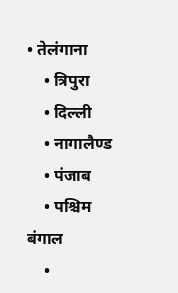• तेलंगाना
    • त्रिपुरा
    • दिल्ली
    • नागालैण्‍ड
    • पंजाब
    • पश्चिम बंगाल
    •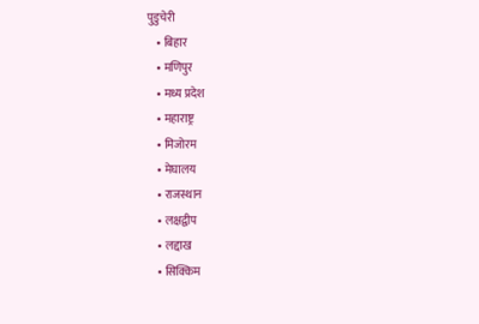पुडुचेरी
    • बिहार
    • मणिपुर
    • मध्य प्रदेश
    • महाराष्ट्र
    • मिजोरम
    • मेघालय
    • राजस्थान
    • लक्षद्वीप
    • लद्दाख
    • सिक्किम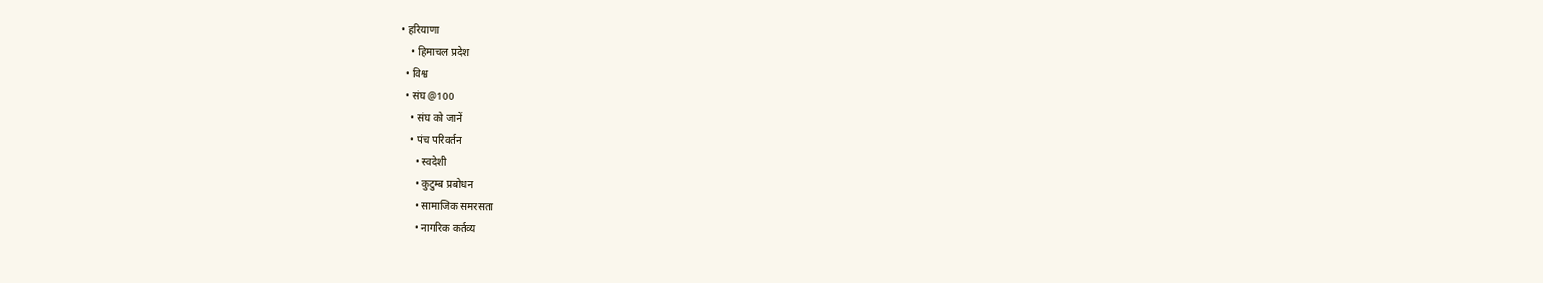• हरियाणा
    • हिमाचल प्रदेश
  • विश्व
  • संघ @100
    • संघ को जानें
    • पंच परिवर्तन
      • स्वदेशी
      • कुटुम्ब प्रबोधन
      • सामाजिक समरसता
      • नागरिक कर्तव्य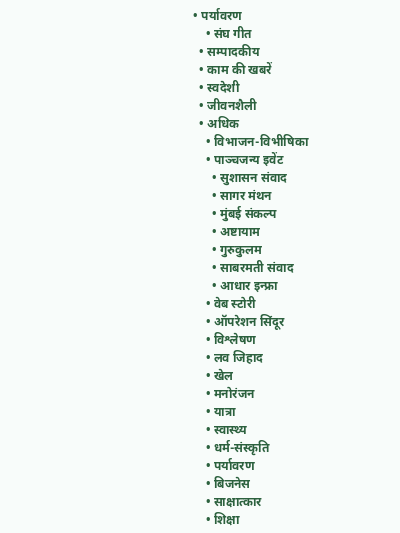• पर्यावरण
    • संघ गीत
  • सम्पादकीय
  • काम की खबरें
  • स्वदेशी
  • जीवनशैली
  • अधिक
    • विभाजन-विभीषिका
    • पाञ्चजन्य इवेंट
      • सुशासन संवाद
      • सागर मंथन
      • मुंबई संकल्प
      • अष्टायाम
      • गुरुकुलम
      • साबरमती संवाद
      • आधार इन्फ्रा
    • वेब स्टोरी
    • ऑपरेशन सिंदूर
    • विश्लेषण
    • लव जिहाद
    • खेल
    • मनोरंजन
    • यात्रा
    • स्वास्थ्य
    • धर्म-संस्कृति
    • पर्यावरण
    • बिजनेस
    • साक्षात्कार
    • शिक्षा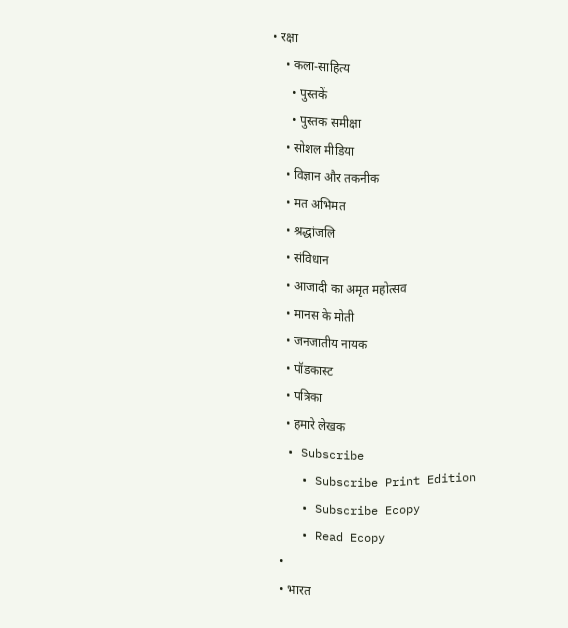• रक्षा
    • कला-साहित्य
      • पुस्तकें
      • पुस्तक समीक्षा
    • सोशल मीडिया
    • विज्ञान और तकनीक
    • मत अभिमत
    • श्रद्धांजलि
    • संविधान
    • आजादी का अमृत महोत्सव
    • मानस के मोती
    • जनजातीय नायक
    • पॉडकास्ट
    • पत्रिका
    • हमारे लेखक
  • Subscribe
    • Subscribe Print Edition
    • Subscribe Ecopy
    • Read Ecopy
  •
  • भारत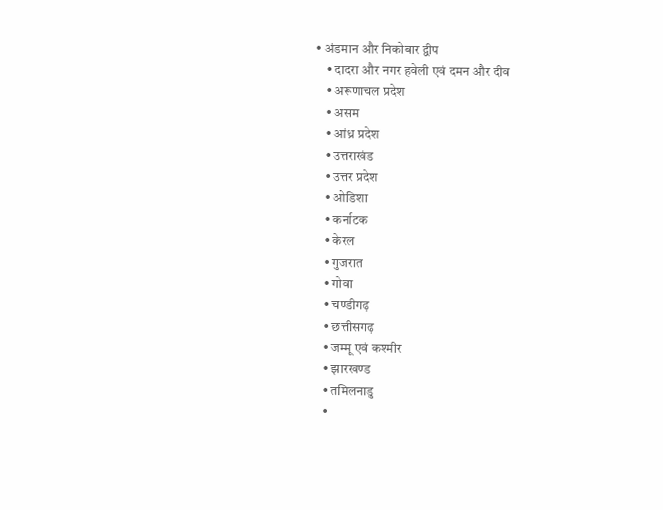• अंडमान और निकोबार द्वीप
    • दादरा और नगर हवेली एवं दमन और दीव
    • अरूणाचल प्रदेश
    • असम
    • आंध्र प्रदेश
    • उत्तराखंड
    • उत्तर प्रदेश
    • ओडिशा
    • कर्नाटक
    • केरल
    • गुजरात
    • गोवा
    • चण्‍डीगढ़
    • छत्तीसगढ़
    • जम्‍मू एवं कश्‍मीर
    • झारखण्‍ड
    • तमिलनाडु
    •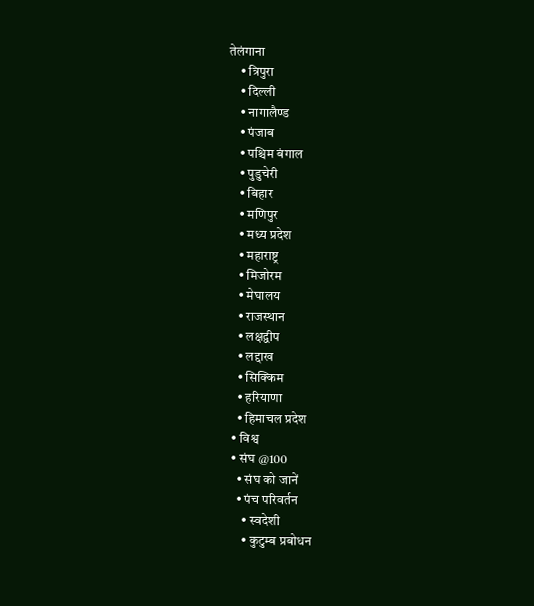तेलंगाना
    • त्रिपुरा
    • दिल्ली
    • नागालैण्‍ड
    • पंजाब
    • पश्चिम बंगाल
    • पुडुचेरी
    • बिहार
    • मणिपुर
    • मध्य प्रदेश
    • महाराष्ट्र
    • मिजोरम
    • मेघालय
    • राजस्थान
    • लक्षद्वीप
    • लद्दाख
    • सिक्किम
    • हरियाणा
    • हिमाचल प्रदेश
  • विश्व
  • संघ @100
    • संघ को जानें
    • पंच परिवर्तन
      • स्वदेशी
      • कुटुम्ब प्रबोधन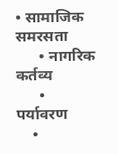• सामाजिक समरसता
      • नागरिक कर्तव्य
      • पर्यावरण
    •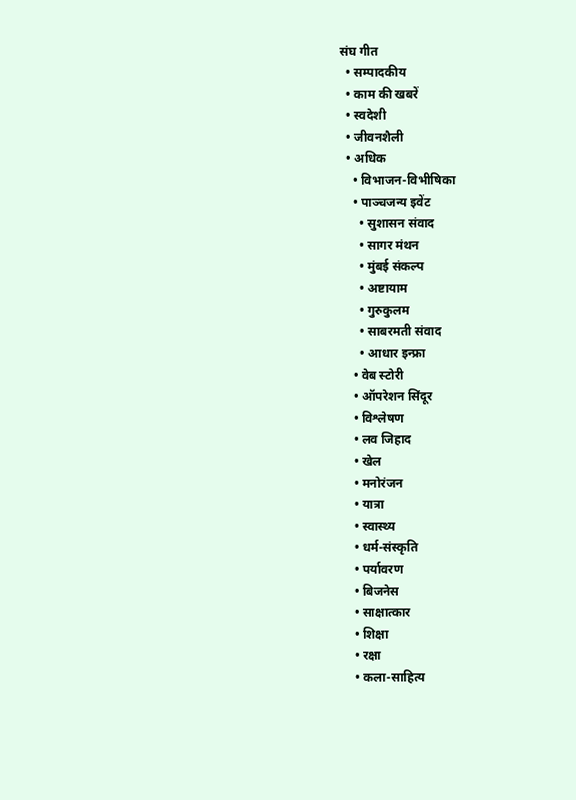संघ गीत
  • सम्पादकीय
  • काम की खबरें
  • स्वदेशी
  • जीवनशैली
  • अधिक
    • विभाजन-विभीषिका
    • पाञ्चजन्य इवेंट
      • सुशासन संवाद
      • सागर मंथन
      • मुंबई संकल्प
      • अष्टायाम
      • गुरुकुलम
      • साबरमती संवाद
      • आधार इन्फ्रा
    • वेब स्टोरी
    • ऑपरेशन सिंदूर
    • विश्लेषण
    • लव जिहाद
    • खेल
    • मनोरंजन
    • यात्रा
    • स्वास्थ्य
    • धर्म-संस्कृति
    • पर्यावरण
    • बिजनेस
    • साक्षात्कार
    • शिक्षा
    • रक्षा
    • कला-साहित्य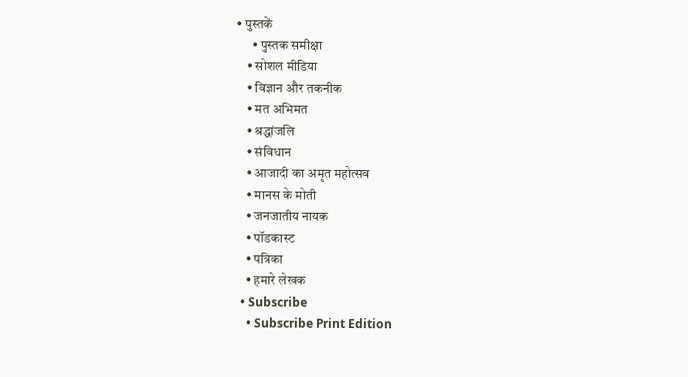• पुस्तकें
      • पुस्तक समीक्षा
    • सोशल मीडिया
    • विज्ञान और तकनीक
    • मत अभिमत
    • श्रद्धांजलि
    • संविधान
    • आजादी का अमृत महोत्सव
    • मानस के मोती
    • जनजातीय नायक
    • पॉडकास्ट
    • पत्रिका
    • हमारे लेखक
  • Subscribe
    • Subscribe Print Edition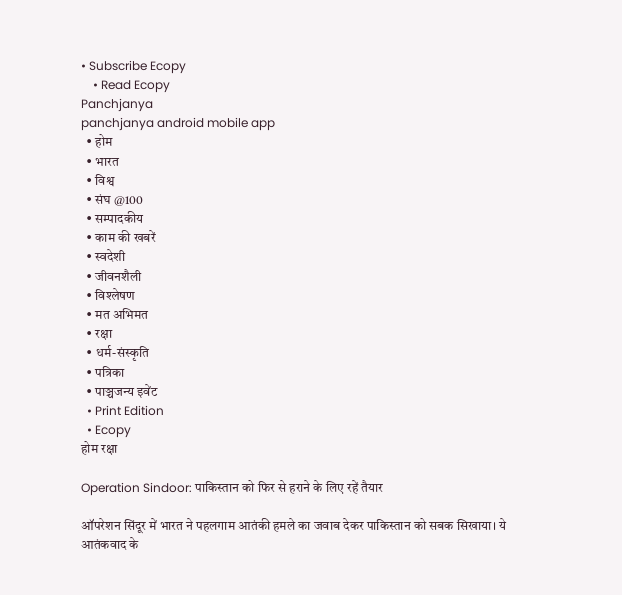• Subscribe Ecopy
    • Read Ecopy
Panchjanya
panchjanya android mobile app
  • होम
  • भारत
  • विश्व
  • संघ @100
  • सम्पादकीय
  • काम की खबरें
  • स्वदेशी
  • जीवनशैली
  • विश्लेषण
  • मत अभिमत
  • रक्षा
  • धर्म-संस्कृति
  • पत्रिका
  • पाञ्चजन्य इवेंट
  • Print Edition
  • Ecopy
होम रक्षा

Operation Sindoor: पाकिस्तान को फिर से हराने के लिए रहें तैयार

ऑपरेशन सिंदूर में भारत ने पहलगाम आतंकी हमले का जवाब देकर पाकिस्तान को सबक सिखाया। ये आतंकवाद के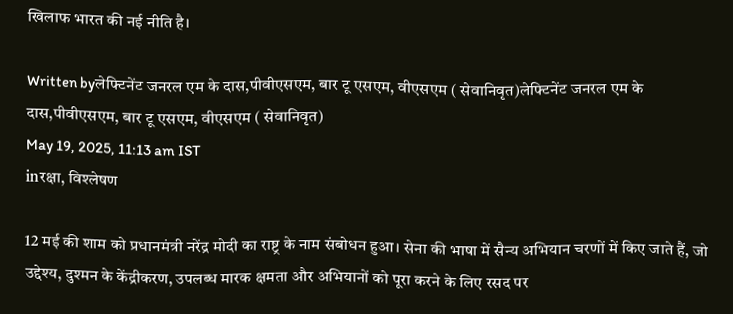खिलाफ भारत की नई नीति है।

Written byलेफ्टिनेंट जनरल एम के दास,पीवीएसएम, बार टू एसएम, वीएसएम ( सेवानिवृत)लेफ्टिनेंट जनरल एम के दास,पीवीएसएम, बार टू एसएम, वीएसएम ( सेवानिवृत)
May 19, 2025, 11:13 am IST
inरक्षा, विश्लेषण

12 मई की शाम को प्रधानमंत्री नरेंद्र मोदी का राष्ट्र के नाम संबोधन हुआ। सेना की भाषा में सैन्य अभियान चरणों में किए जाते हैं, जो उद्देश्य, दुश्मन के केंद्रीकरण, उपलब्ध मारक क्षमता और अभियानों को पूरा करने के लिए रसद पर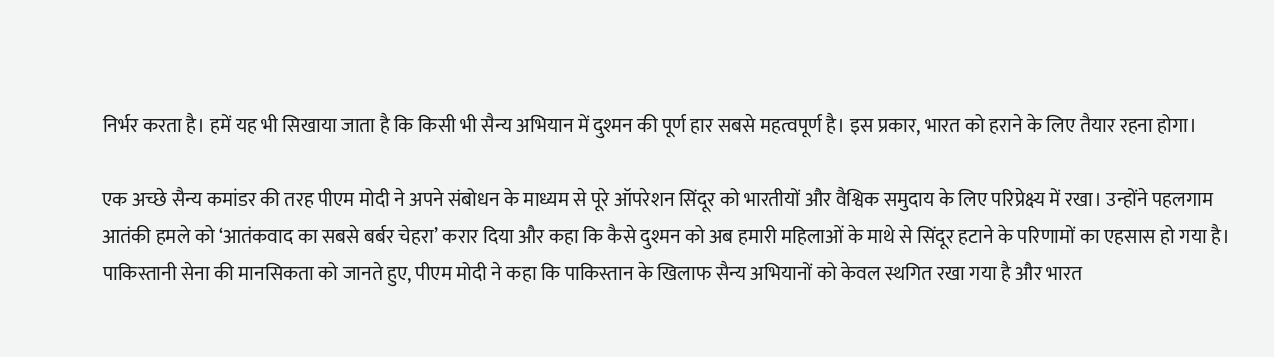निर्भर करता है। हमें यह भी सिखाया जाता है कि किसी भी सैन्य अभियान में दुश्मन की पूर्ण हार सबसे महत्वपूर्ण है। इस प्रकार, भारत को हराने के लिए तैयार रहना होगा।

एक अच्छे सैन्य कमांडर की तरह पीएम मोदी ने अपने संबोधन के माध्यम से पूरे ऑपरेशन सिंदूर को भारतीयों और वैश्विक समुदाय के लिए परिप्रेक्ष्य में रखा। उन्होंने पहलगाम आतंकी हमले को ‘आतंकवाद का सबसे बर्बर चेहरा’ करार दिया और कहा कि कैसे दुश्मन को अब हमारी महिलाओं के माथे से सिंदूर हटाने के परिणामों का एहसास हो गया है। पाकिस्तानी सेना की मानसिकता को जानते हुए, पीएम मोदी ने कहा कि पाकिस्तान के खिलाफ सैन्य अभियानों को केवल स्थगित रखा गया है और भारत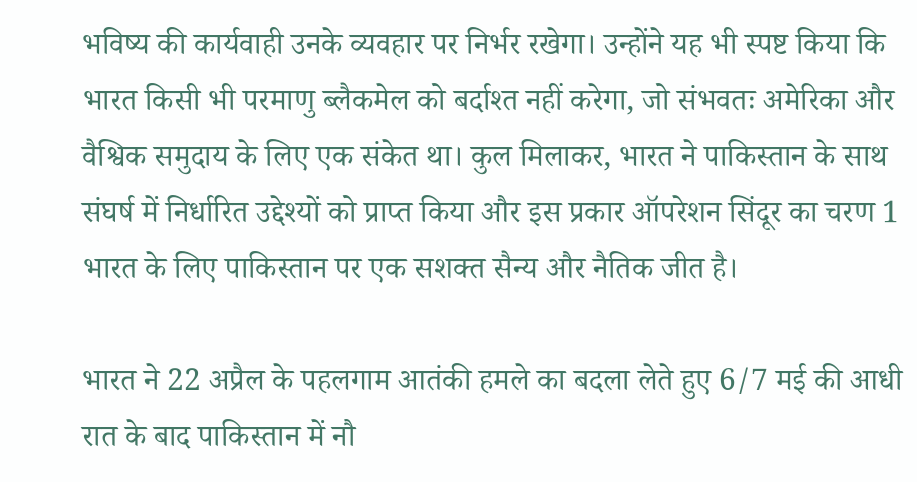भविष्य की कार्यवाही उनके व्यवहार पर निर्भर रखेगा। उन्होंने यह भी स्पष्ट किया कि भारत किसी भी परमाणु ब्लैकमेल को बर्दाश्त नहीं करेगा, जो संभवतः अमेरिका और वैश्विक समुदाय के लिए एक संकेत था। कुल मिलाकर, भारत ने पाकिस्तान के साथ संघर्ष में निर्धारित उद्देश्यों को प्राप्त किया और इस प्रकार ऑपरेशन सिंदूर का चरण 1 भारत के लिए पाकिस्तान पर एक सशक्त सैन्य और नैतिक जीत है।

भारत ने 22 अप्रैल के पहलगाम आतंकी हमले का बदला लेते हुए 6/7 मई की आधी रात के बाद पाकिस्तान में नौ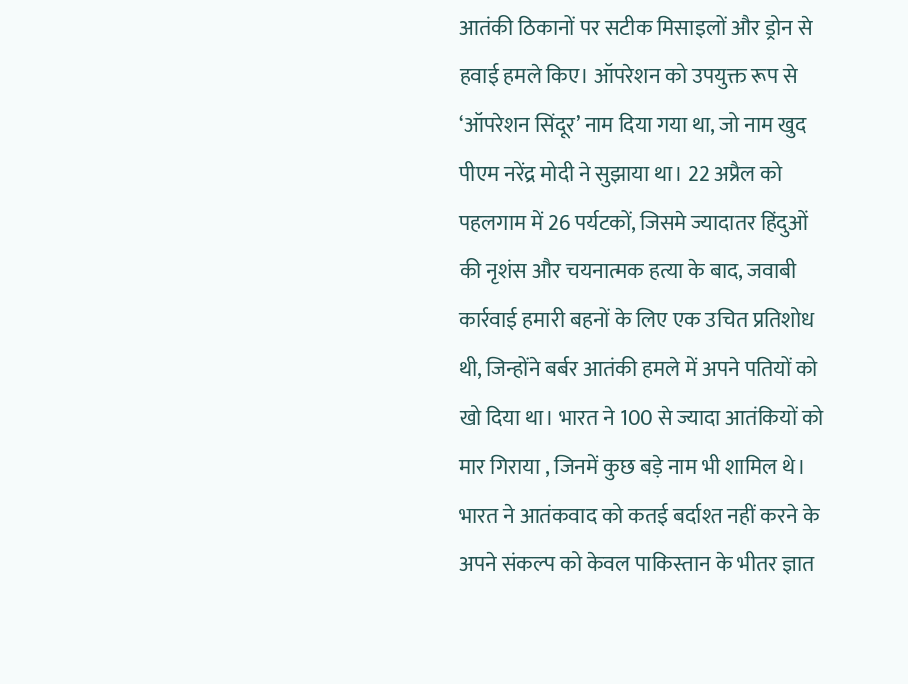आतंकी ठिकानों पर सटीक मिसाइलों और ड्रोन से हवाई हमले किए। ऑपरेशन को उपयुक्त रूप से ‘ऑपरेशन सिंदूर’ नाम दिया गया था, जो नाम खुद पीएम नरेंद्र मोदी ने सुझाया था। 22 अप्रैल को पहलगाम में 26 पर्यटकों, जिसमे ज्यादातर हिंदुओं की नृशंस और चयनात्मक हत्या के बाद, जवाबी कार्रवाई हमारी बहनों के लिए एक उचित प्रतिशोध थी, जिन्होंने बर्बर आतंकी हमले में अपने पतियों को खो दिया था। भारत ने 100 से ज्यादा आतंकियों को मार गिराया , जिनमें कुछ बड़े नाम भी शामिल थे। भारत ने आतंकवाद को कतई बर्दाश्त नहीं करने के अपने संकल्प को केवल पाकिस्तान के भीतर ज्ञात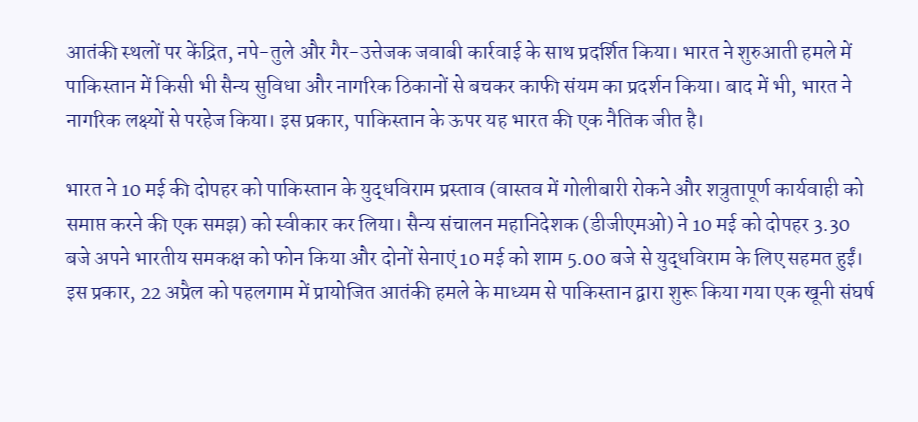आतंकी स्थलों पर केंद्रित, नपे-तुले और गैर-उत्तेजक जवाबी कार्रवाई के साथ प्रदर्शित किया। भारत ने शुरुआती हमले में पाकिस्तान में किसी भी सैन्य सुविधा और नागरिक ठिकानों से बचकर काफी संयम का प्रदर्शन किया। बाद में भी, भारत ने नागरिक लक्ष्यों से परहेज किया। इस प्रकार, पाकिस्तान के ऊपर यह भारत की एक नैतिक जीत है।

भारत ने 10 मई की दोपहर को पाकिस्तान के युद्धविराम प्रस्ताव (वास्तव में गोलीबारी रोकने और शत्रुतापूर्ण कार्यवाही को समाप्त करने की एक समझ) को स्वीकार कर लिया। सैन्य संचालन महानिदेशक (डीजीएमओ) ने 10 मई को दोपहर 3.30 बजे अपने भारतीय समकक्ष को फोन किया और दोनों सेनाएं 10 मई को शाम 5.00 बजे से युद्धविराम के लिए सहमत हुईं। इस प्रकार, 22 अप्रैल को पहलगाम में प्रायोजित आतंकी हमले के माध्यम से पाकिस्तान द्वारा शुरू किया गया एक खूनी संघर्ष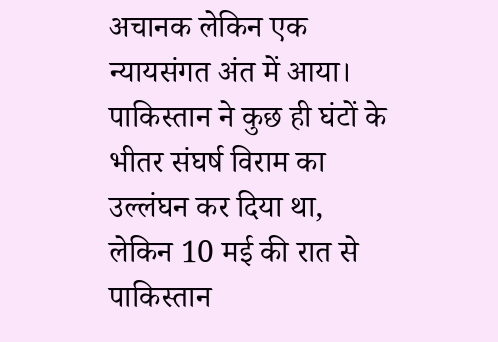अचानक लेकिन एक न्यायसंगत अंत में आया। पाकिस्तान ने कुछ ही घंटों के भीतर संघर्ष विराम का उल्लंघन कर दिया था, लेकिन 10 मई की रात से पाकिस्तान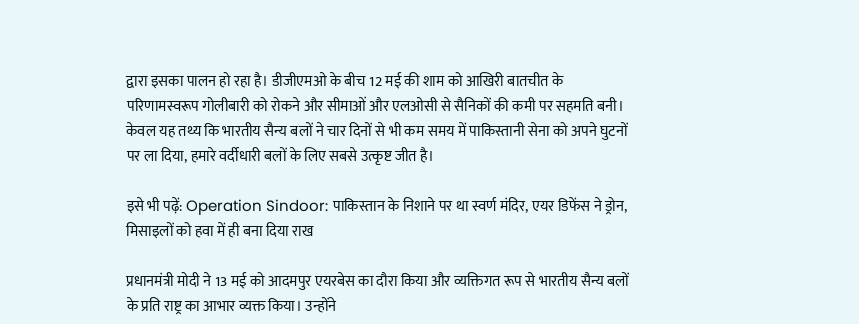द्वारा इसका पालन हो रहा है। डीजीएमओ के बीच 12 मई की शाम को आखिरी बातचीत के परिणामस्वरूप गोलीबारी को रोकने और सीमाओं और एलओसी से सैनिकों की कमी पर सहमति बनी। केवल यह तथ्य कि भारतीय सैन्य बलों ने चार दिनों से भी कम समय में पाकिस्तानी सेना को अपने घुटनों पर ला दिया, हमारे वर्दीधारी बलों के लिए सबसे उत्कृष्ट जीत है।

इसे भी पढ़ें: Operation Sindoor: पाकिस्तान के निशाने पर था स्वर्ण मंदिर, एयर डिफेंस ने ड्रोन, मिसाइलों को हवा में ही बना दिया राख

प्रधानमंत्री मोदी ने 13 मई को आदमपुर एयरबेस का दौरा किया और व्यक्तिगत रूप से भारतीय सैन्य बलों के प्रति राष्ट्र का आभार व्यक्त किया। उन्होंने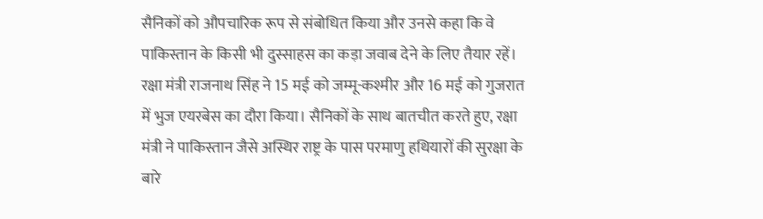सैनिकों को औपचारिक रूप से संबोधित किया और उनसे कहा कि वे पाकिस्तान के किसी भी दुस्साहस का कड़ा जवाब देने के लिए तैयार रहें। रक्षा मंत्री राजनाथ सिंह ने 15 मई को जम्मू-कश्मीर और 16 मई को गुजरात में भुज एयरबेस का दौरा किया। सैनिकों के साथ बातचीत करते हुए, रक्षा मंत्री ने पाकिस्तान जैसे अस्थिर राष्ट्र के पास परमाणु हथियारों की सुरक्षा के बारे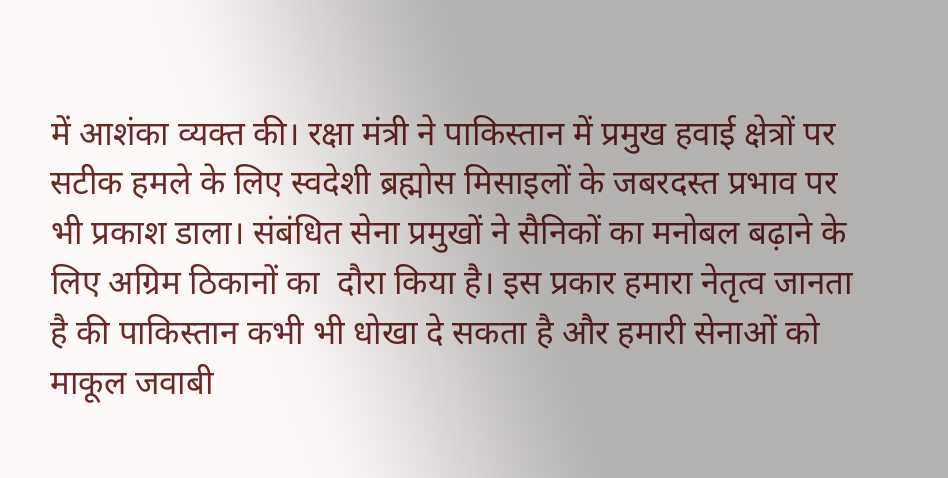में आशंका व्यक्त की। रक्षा मंत्री ने पाकिस्तान में प्रमुख हवाई क्षेत्रों पर सटीक हमले के लिए स्वदेशी ब्रह्मोस मिसाइलों के जबरदस्त प्रभाव पर भी प्रकाश डाला। संबंधित सेना प्रमुखों ने सैनिकों का मनोबल बढ़ाने के लिए अग्रिम ठिकानों का  दौरा किया है। इस प्रकार हमारा नेतृत्व जानता है की पाकिस्तान कभी भी धोखा दे सकता है और हमारी सेनाओं को माकूल जवाबी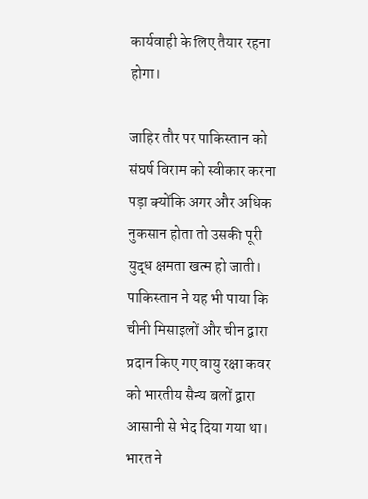कार्यवाही के लिए तैयार रहना होगा।

जाहिर तौर पर पाकिस्तान को संघर्ष विराम को स्वीकार करना पड़ा क्योंकि अगर और अधिक नुकसान होता तो उसकी पूरी युद्ध क्षमता खत्म हो जाती। पाकिस्तान ने यह भी पाया कि चीनी मिसाइलों और चीन द्वारा प्रदान किए गए वायु रक्षा कवर को भारतीय सैन्य बलों द्वारा आसानी से भेद दिया गया था। भारत ने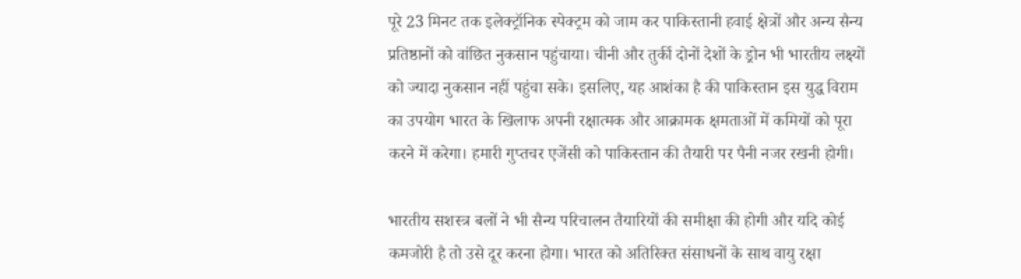पूरे 23 मिनट तक इलेक्ट्रॉनिक स्पेक्ट्रम को जाम कर पाकिस्तानी हवाई क्षेत्रों और अन्य सैन्य प्रतिष्ठानों को वांछित नुकसान पहुंचाया। चीनी और तुर्की दोनों देशों के ड्रोन भी भारतीय लक्ष्यों को ज्यादा नुकसान नहीं पहुंचा सके। इसलिए, यह आशंका है की पाकिस्तान इस युद्ध विराम का उपयोग भारत के खिलाफ अपनी रक्षात्मक और आक्रामक क्षमताओं में कमियों को पूरा करने में करेगा। हमारी गुप्तचर एजेंसी को पाकिस्तान की तैयारी पर पैनी नजर रखनी होगी।

भारतीय सशस्त्र बलों ने भी सैन्य परिचालन तैयारियों की समीक्षा की होगी और यदि कोई  कमजोरी है तो उसे दूर करना होगा। भारत को अतिरिक्त संसाधनों के साथ वायु रक्षा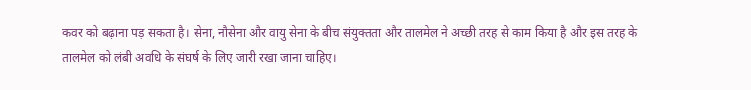कवर को बढ़ाना पड़ सकता है। सेना, नौसेना और वायु सेना के बीच संयुक्तता और तालमेल ने अच्छी तरह से काम किया है और इस तरह के तालमेल को लंबी अवधि के संघर्ष के लिए जारी रखा जाना चाहिए।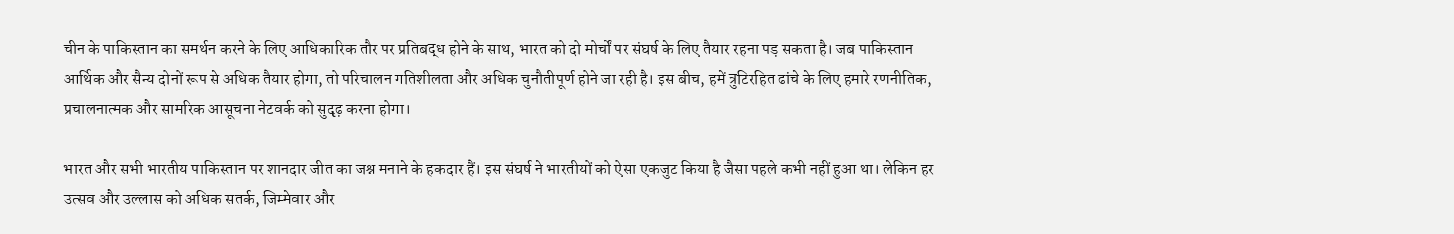चीन के पाकिस्तान का समर्थन करने के लिए आधिकारिक तौर पर प्रतिबद्ध होने के साथ, भारत को दो मोर्चों पर संघर्ष के लिए तैयार रहना पड़ सकता है। जब पाकिस्तान आर्थिक और सैन्य दोनों रूप से अधिक तैयार होगा, तो परिचालन गतिशीलता और अधिक चुनौतीपूर्ण होने जा रही है। इस बीच, हमें त्रुटिरहित ढांचे के लिए हमारे रणनीतिक, प्रचालनात्मक और सामरिक आसूचना नेटवर्क को सुदृढ़ करना होगा।

भारत और सभी भारतीय पाकिस्तान पर शानदार जीत का जश्न मनाने के हकदार हैं। इस संघर्ष ने भारतीयों को ऐसा एकजुट किया है जैसा पहले कभी नहीं हुआ था। लेकिन हर उत्सव और उल्लास को अधिक सतर्क, जिम्मेवार और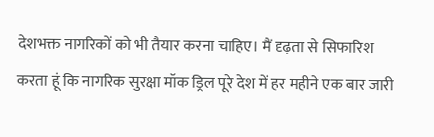देशभक्त नागरिकों को भी तैयार करना चाहिए। मैं दृढ़ता से सिफारिश करता हूं कि नागरिक सुरक्षा मॉक ड्रिल पूरे देश में हर महीने एक बार जारी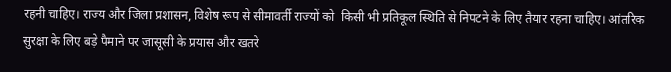रहनी चाहिए। राज्य और जिला प्रशासन, विशेष रूप से सीमावर्ती राज्यों को  किसी भी प्रतिकूल स्थिति से निपटने के लिए तैयार रहना चाहिए। आंतरिक सुरक्षा के लिए बड़े पैमाने पर जासूसी के प्रयास और खतरे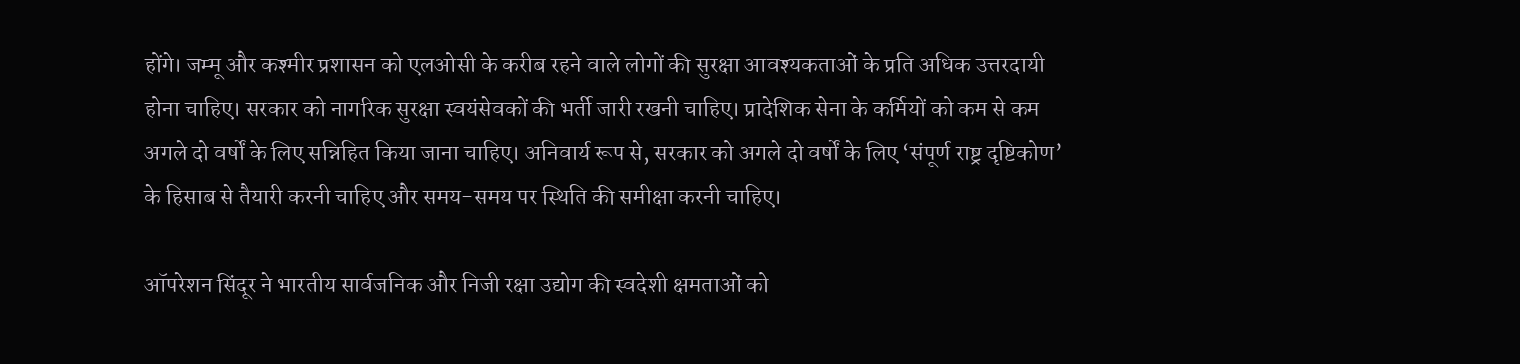होंगे। जम्मू और कश्मीर प्रशासन को एलओसी के करीब रहने वाले लोगों की सुरक्षा आवश्यकताओं के प्रति अधिक उत्तरदायी होना चाहिए। सरकार को नागरिक सुरक्षा स्वयंसेवकों की भर्ती जारी रखनी चाहिए। प्रादेशिक सेना के कर्मियों को कम से कम अगले दो वर्षों के लिए सन्निहित किया जाना चाहिए। अनिवार्य रूप से, सरकार को अगले दो वर्षों के लिए ‘संपूर्ण राष्ट्र दृष्टिकोण’ के हिसाब से तैयारी करनी चाहिए और समय-समय पर स्थिति की समीक्षा करनी चाहिए।

ऑपरेशन सिंदूर ने भारतीय सार्वजनिक और निजी रक्षा उद्योग की स्वदेशी क्षमताओं को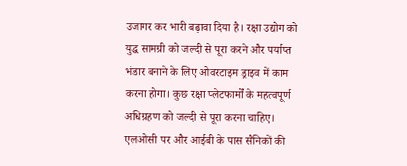उजागर कर भारी बढ़ावा दिया है। रक्षा उद्योग को युद्ध सामग्री को जल्दी से पूरा करने और पर्याप्त भंडार बनाने के लिए ओवरटाइम ड्राइव में काम करना होगा। कुछ रक्षा प्लेटफार्मों के महत्वपूर्ण अधिग्रहण को जल्दी से पूरा करना चाहिए। एलओसी पर और आईबी के पास सैनिकों की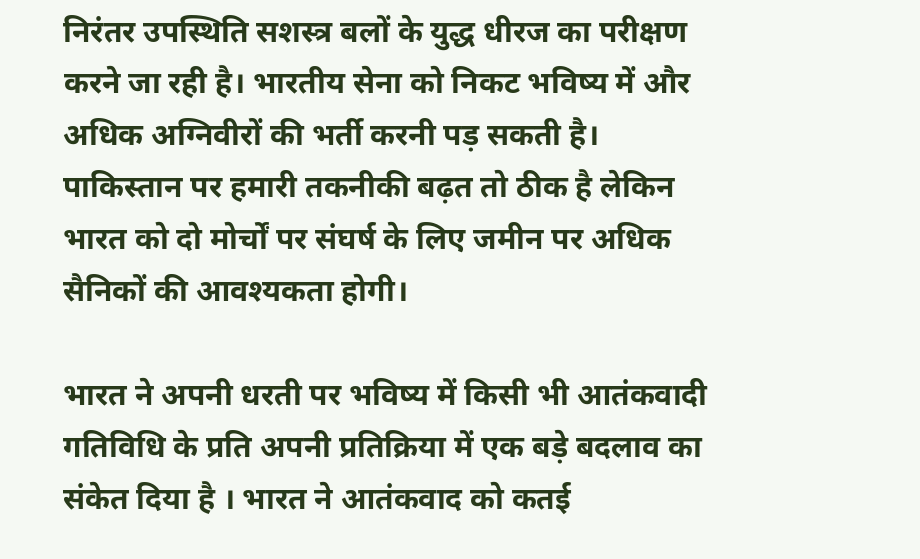निरंतर उपस्थिति सशस्त्र बलों के युद्ध धीरज का परीक्षण करने जा रही है। भारतीय सेना को निकट भविष्य में और अधिक अग्निवीरों की भर्ती करनी पड़ सकती है। पाकिस्तान पर हमारी तकनीकी बढ़त तो ठीक है लेकिन भारत को दो मोर्चों पर संघर्ष के लिए जमीन पर अधिक सैनिकों की आवश्यकता होगी।

भारत ने अपनी धरती पर भविष्य में किसी भी आतंकवादी गतिविधि के प्रति अपनी प्रतिक्रिया में एक बड़े बदलाव का संकेत दिया है । भारत ने आतंकवाद को कतई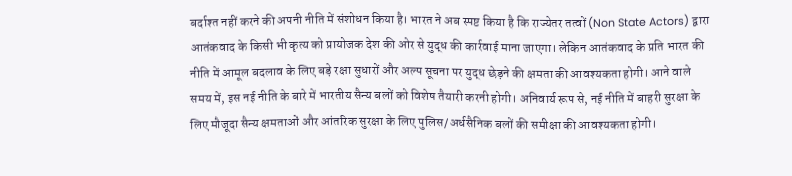बर्दाश्त नहीं करने की अपनी नीति में संशोधन किया है। भारत ने अब स्पष्ट किया है कि राज्येतर तत्वों (Non State Actors) द्वारा आतंकवाद के किसी भी कृत्य को प्रायोजक देश की ओर से युद्ध की कार्रवाई माना जाएगा। लेकिन आतंकवाद के प्रति भारत की नीति में आमूल बदलाव के लिए बड़े रक्षा सुधारों और अल्प सूचना पर युद्ध छेड़ने की क्षमता की आवश्यकता होगी। आने वाले समय में, इस नई नीति के बारे में भारतीय सैन्य बलों को विशेष तैयारी करनी होगी। अनिवार्य रूप से, नई नीति में बाहरी सुरक्षा के लिए मौजूदा सैन्य क्षमताओं और आंतरिक सुरक्षा के लिए पुलिस/अर्धसैनिक बलों की समीक्षा की आवश्यकता होगी।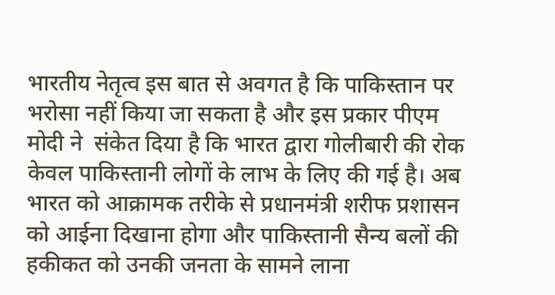भारतीय नेतृत्व इस बात से अवगत है कि पाकिस्तान पर भरोसा नहीं किया जा सकता है और इस प्रकार पीएम मोदी ने  संकेत दिया है कि भारत द्वारा गोलीबारी की रोक केवल पाकिस्तानी लोगों के लाभ के लिए की गई है। अब भारत को आक्रामक तरीके से प्रधानमंत्री शरीफ प्रशासन को आईना दिखाना होगा और पाकिस्तानी सैन्य बलों की हकीकत को उनकी जनता के सामने लाना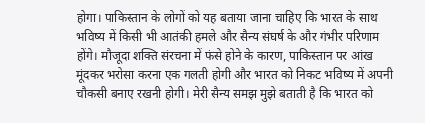होगा। पाकिस्तान के लोगों को यह बताया जाना चाहिए कि भारत के साथ भविष्य में किसी भी आतंकी हमले और सैन्य संघर्ष के और गंभीर परिणाम होंगे। मौजूदा शक्ति संरचना में फंसे होने के कारण, पाकिस्तान पर आंख मूंदकर भरोसा करना एक गलती होगी और भारत को निकट भविष्य में अपनी चौकसी बनाए रखनी होगी। मेरी सैन्य समझ मुझे बताती है कि भारत को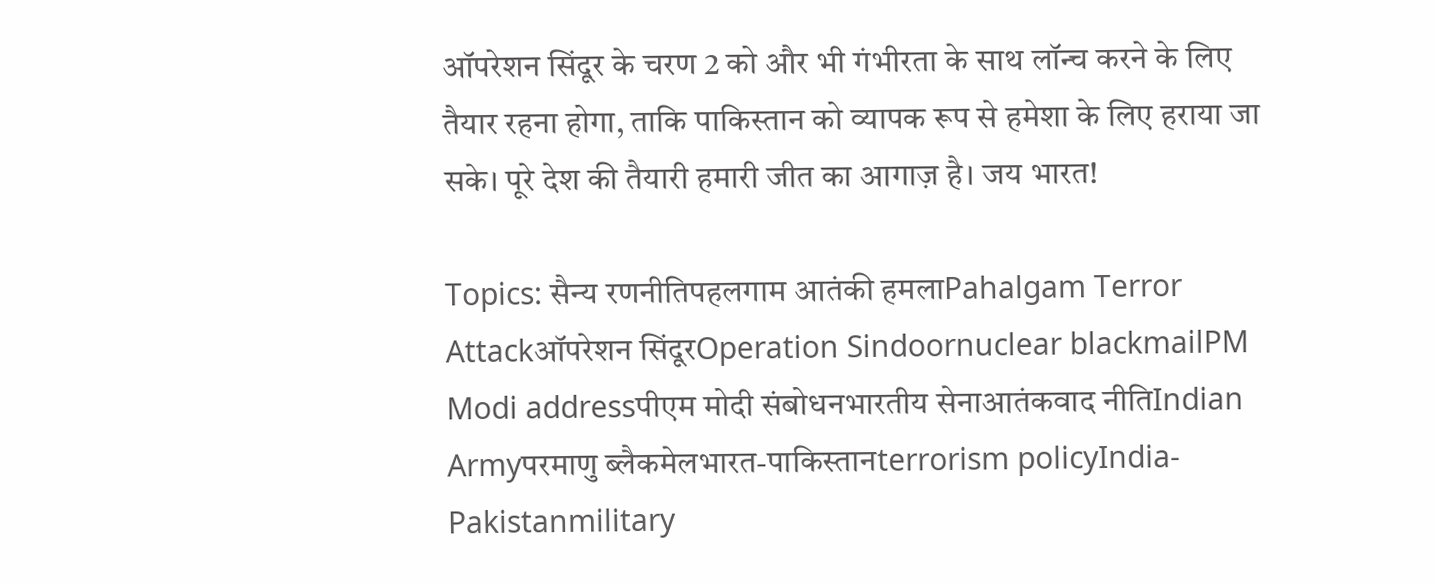ऑपरेशन सिंदूर के चरण 2 को और भी गंभीरता के साथ लॉन्च करने के लिए तैयार रहना होगा, ताकि पाकिस्तान को व्यापक रूप से हमेशा के लिए हराया जा सके। पूरे देश की तैयारी हमारी जीत का आगाज़ है। जय भारत!

Topics: सैन्य रणनीतिपहलगाम आतंकी हमलाPahalgam Terror Attackऑपरेशन सिंदूरOperation Sindoornuclear blackmailPM Modi addressपीएम मोदी संबोधनभारतीय सेनाआतंकवाद नीतिIndian Armyपरमाणु ब्लैकमेलभारत-पाकिस्तानterrorism policyIndia-Pakistanmilitary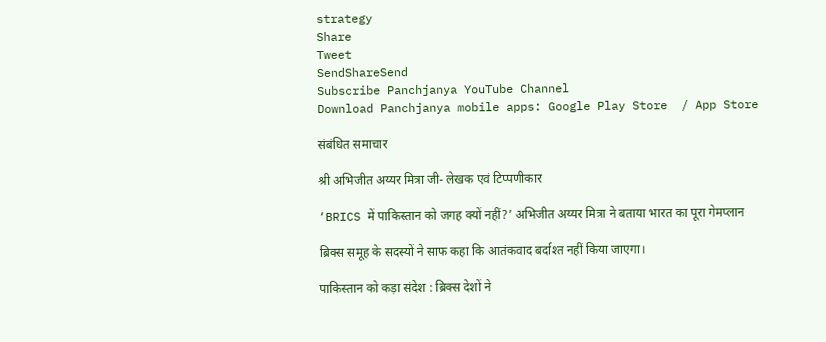strategy
Share
Tweet
SendShareSend
Subscribe Panchjanya YouTube Channel
Download Panchjanya mobile apps: Google Play Store  / App Store

संबंधित समाचार

श्री अभिजीत अय्यर मित्रा जी- लेखक एवं टिप्पणीकार

‘BRICS में पाकिस्तान को जगह क्यों नहीं?’ अभिजीत अय्यर मित्रा ने बताया भारत का पूरा गेमप्लान

ब्रिक्स समूह के सदस्यों ने साफ कहा कि आतंकवाद बर्दाश्त नहीं किया जाएगा।

पाकिस्तान को कड़ा संदेश : ब्रिक्स देशों ने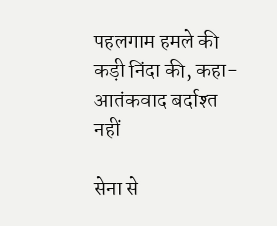पहलगाम हमले की कड़ी निंदा की, कहा- आतंकवाद बर्दाश्त नहीं

सेना से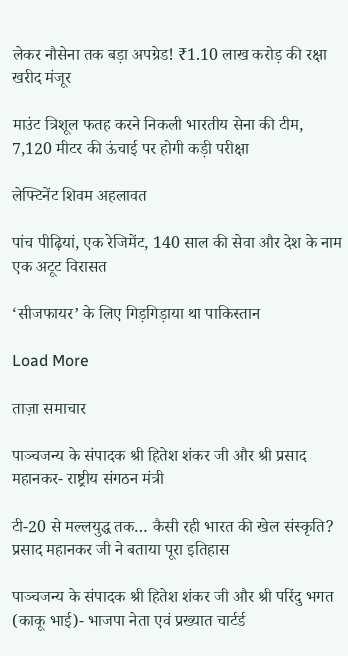लेकर नौसेना तक बड़ा अपग्रेड! ₹1.10 लाख करोड़ की रक्षा खरीद मंजूर

माउंट त्रिशूल फतह करने निकली भारतीय सेना की टीम, 7,120 मीटर की ऊंचाई पर होगी कड़ी परीक्षा

लेफ्टिनेंट शिवम अहलावत

पांच पीढ़ियां, एक रेजिमेंट, 140 साल की सेवा और देश के नाम एक अटूट विरासत

‘सीजफायर’ के लिए गिड़गिड़ाया था पाकिस्तान

Load More

ताज़ा समाचार

पाञ्चजन्य के संपादक श्री हितेश शंकर जी और श्री प्रसाद महानकर- राष्ट्रीय संगठन मंत्री

टी-20 से मल्लयुद्ध तक… कैसी रही भारत की खेल संस्कृति? प्रसाद महानकर जी ने बताया पूरा इतिहास

पाञ्चजन्य के संपादक श्री हितेश शंकर जी और श्री परिंदु भगत (काकू भाई)- भाजपा नेता एवं प्रख्यात चार्टर्ड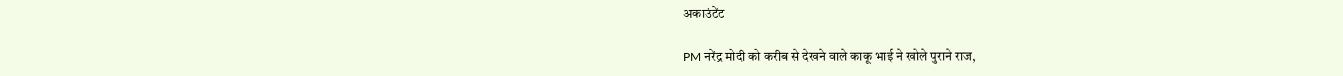अकाउंटेंट

PM नरेंद्र मोदी को करीब से देखने वाले काकू भाई ने खोले पुराने राज,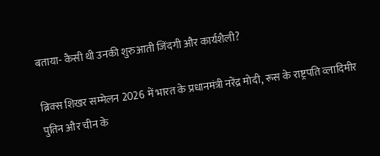बताया- कैसी थी उनकी शुरुआती जिंदगी और कार्यशैली?

ब्रिक्स शिखर सम्मेलन 2026 में भारत के प्रधानमंत्री नरेंद्र मोदी, रूस के राष्ट्रपति व्लादिमीर पुतिन और चीन के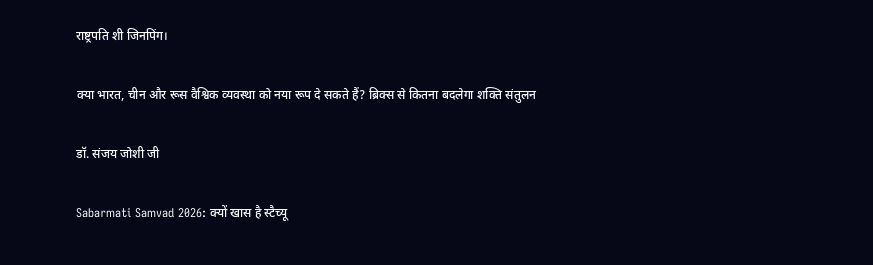राष्ट्रपति शी जिनपिंग।

क्या भारत, चीन और रूस वैश्विक व्यवस्था को नया रूप दे सकते हैं? ब्रिक्स से कितना बदलेगा शक्ति संतुलन

डॉ. संजय जोशी जी

Sabarmati Samvad 2026: क्यों खास है स्टैच्यू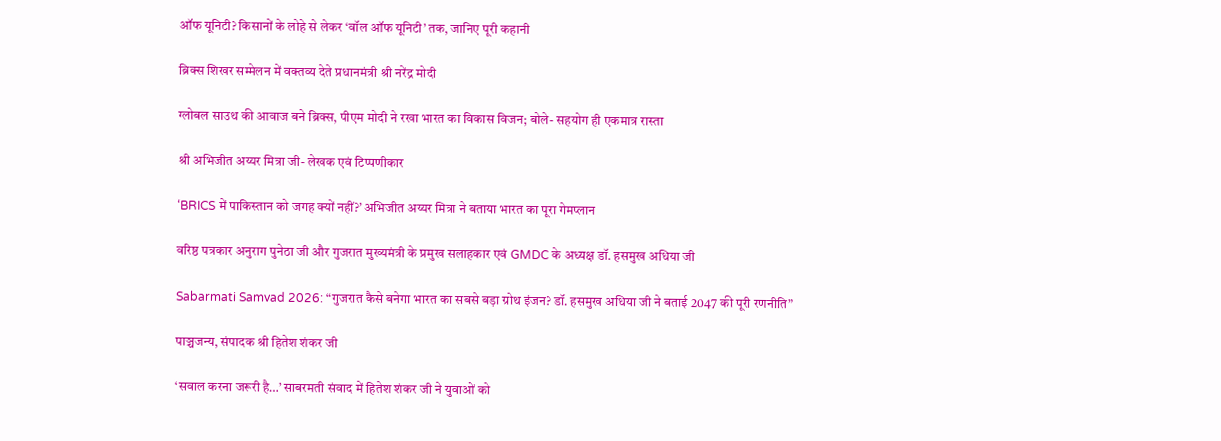ऑफ यूनिटी? किसानों के लोहे से लेकर ‘वॉल ऑफ यूनिटी’ तक, जानिए पूरी कहानी

ब्रिक्स शिखर सम्मेलन में वक्तव्य देते प्रधानमंत्री श्री नरेंद्र मोदी

ग्लोबल साउथ की आवाज बने ब्रिक्स, पीएम मोदी ने रखा भारत का विकास विजन; बोले- सहयोग ही एकमात्र रास्ता

श्री अभिजीत अय्यर मित्रा जी- लेखक एवं टिप्पणीकार

‘BRICS में पाकिस्तान को जगह क्यों नहीं?’ अभिजीत अय्यर मित्रा ने बताया भारत का पूरा गेमप्लान

वरिष्ठ पत्रकार अनुराग पुनेठा जी और गुजरात मुख्यमंत्री के प्रमुख सलाहकार एवं GMDC के अध्यक्ष डॉ. हसमुख अधिया जी

Sabarmati Samvad 2026: “गुजरात कैसे बनेगा भारत का सबसे बड़ा ग्रोथ इंजन? डॉ. हसमुख अधिया जी ने बताई 2047 की पूरी रणनीति”

पाञ्चजन्य, संपादक श्री हितेश शंकर जी

‘सवाल करना जरूरी है…’ साबरमती संवाद में हितेश शंकर जी ने युवाओं को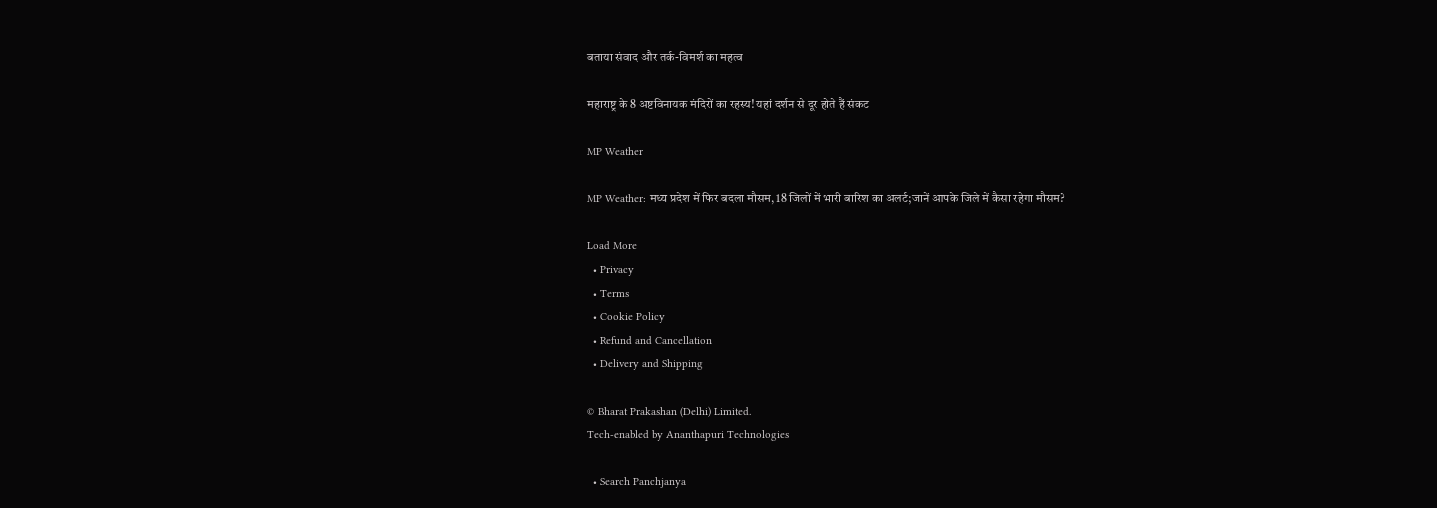बताया संवाद और तर्क-विमर्श का महत्व

महाराष्ट्र के 8 अष्टविनायक मंदिरों का रहस्य! यहां दर्शन से दूर होते हैं संकट

MP Weather

MP Weather: मध्य प्रदेश में फिर बदला मौसम, 18 जिलों में भारी बारिश का अलर्ट;जानें आपके जिले में कैसा रहेगा मौसम?

Load More
  • Privacy
  • Terms
  • Cookie Policy
  • Refund and Cancellation
  • Delivery and Shipping

© Bharat Prakashan (Delhi) Limited.
Tech-enabled by Ananthapuri Technologies

  • Search Panchjanya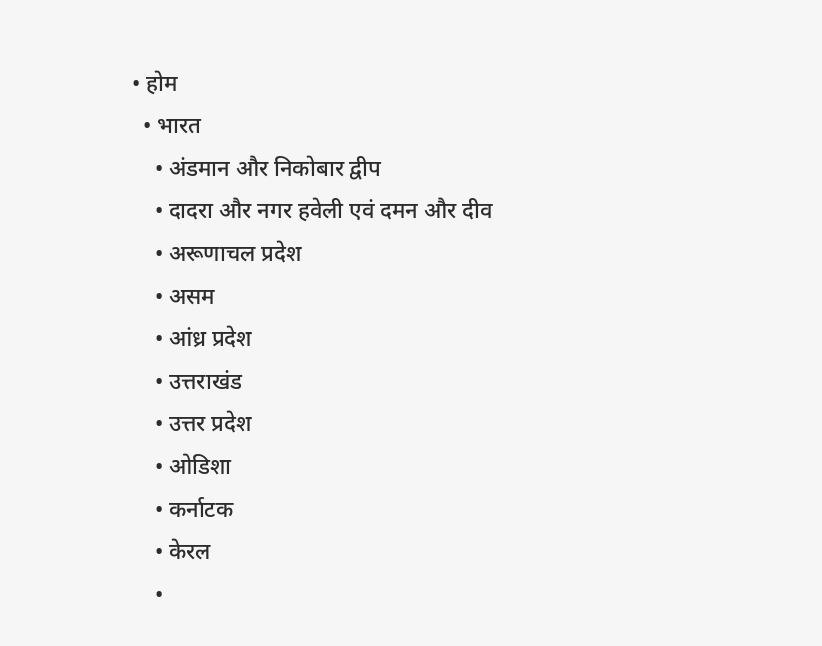• होम
  • भारत
    • अंडमान और निकोबार द्वीप
    • दादरा और नगर हवेली एवं दमन और दीव
    • अरूणाचल प्रदेश
    • असम
    • आंध्र प्रदेश
    • उत्तराखंड
    • उत्तर प्रदेश
    • ओडिशा
    • कर्नाटक
    • केरल
    •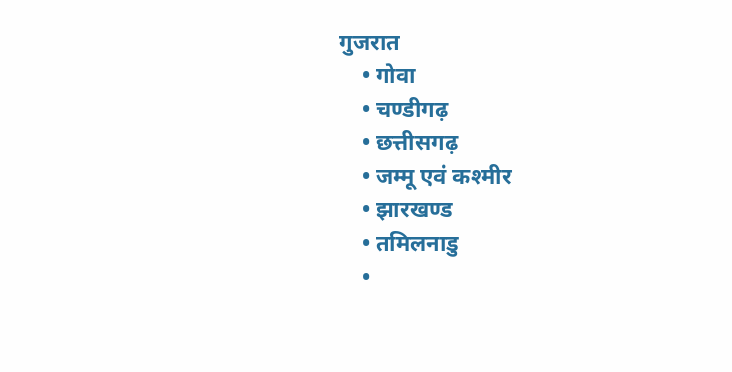गुजरात
    • गोवा
    • चण्‍डीगढ़
    • छत्तीसगढ़
    • जम्‍मू एवं कश्‍मीर
    • झारखण्‍ड
    • तमिलनाडु
    •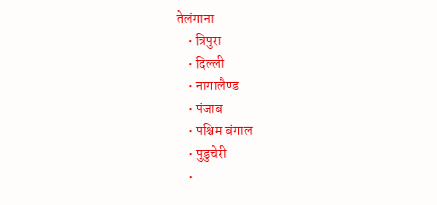तेलंगाना
    • त्रिपुरा
    • दिल्ली
    • नागालैण्‍ड
    • पंजाब
    • पश्चिम बंगाल
    • पुडुचेरी
    •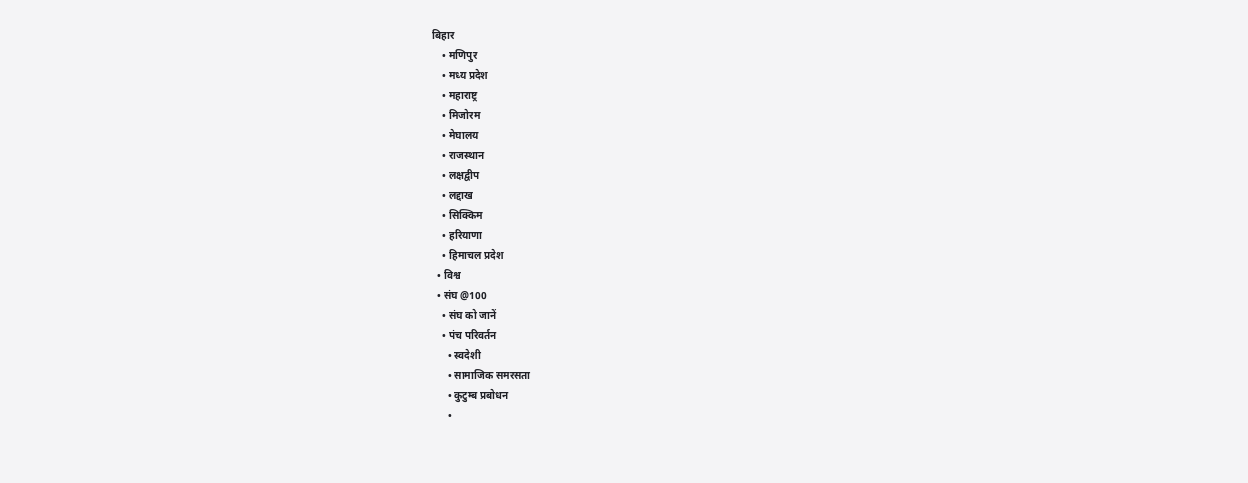बिहार
    • मणिपुर
    • मध्य प्रदेश
    • महाराष्ट्र
    • मिजोरम
    • मेघालय
    • राजस्थान
    • लक्षद्वीप
    • लद्दाख
    • सिक्किम
    • हरियाणा
    • हिमाचल प्रदेश
  • विश्व
  • संघ @100
    • संघ को जानें
    • पंच परिवर्तन
      • स्वदेशी
      • सामाजिक समरसता
      • कुटुम्ब प्रबोधन
      •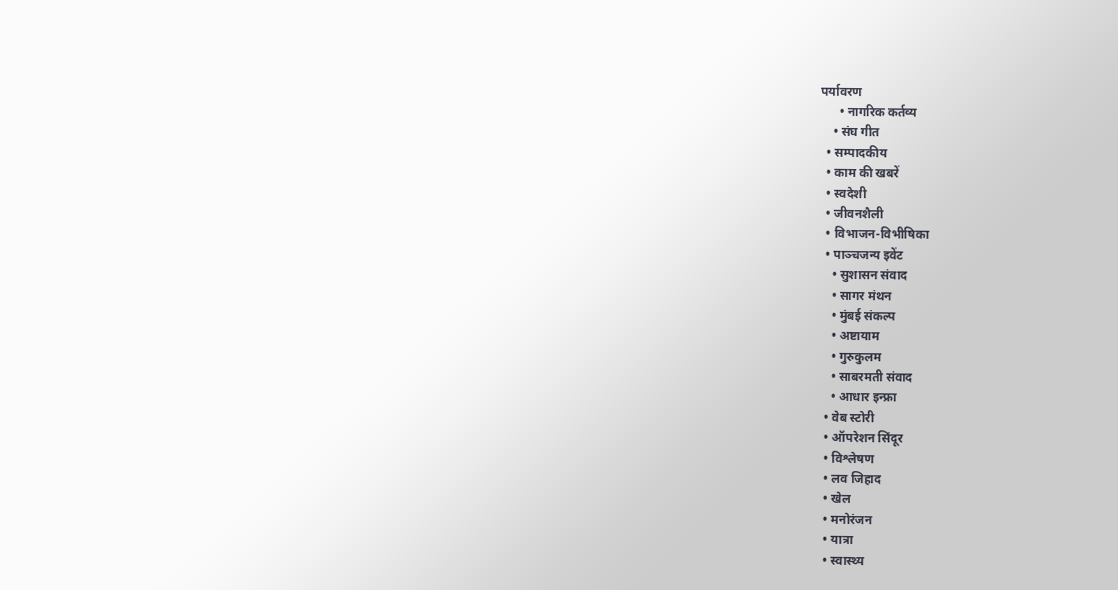पर्यावरण
      • नागरिक कर्तव्य
    • संघ गीत
  • सम्पादकीय
  • काम की खबरें
  • स्वदेशी
  • जीवनशैली
  • विभाजन-विभीषिका
  • पाञ्चजन्य इवेंट
    • सुशासन संवाद
    • सागर मंथन
    • मुंबई संकल्प
    • अष्टायाम
    • गुरुकुलम
    • साबरमती संवाद
    • आधार इन्फ्रा
  • वेब स्टोरी
  • ऑपरेशन सिंदूर
  • विश्लेषण
  • लव जिहाद
  • खेल
  • मनोरंजन
  • यात्रा
  • स्वास्थ्य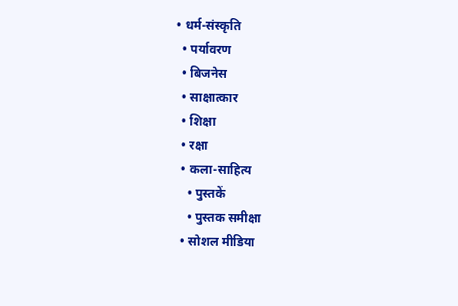• धर्म-संस्कृति
  • पर्यावरण
  • बिजनेस
  • साक्षात्कार
  • शिक्षा
  • रक्षा
  • कला-साहित्य
    • पुस्तकें
    • पुस्तक समीक्षा
  • सोशल मीडिया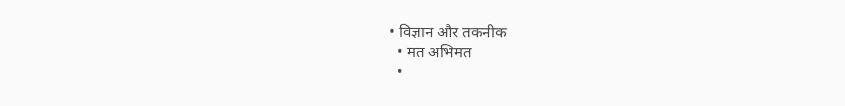• विज्ञान और तकनीक
  • मत अभिमत
  •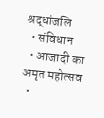श्रद्धांजलि
  • संविधान
  • आजादी का अमृत महोत्सव
  •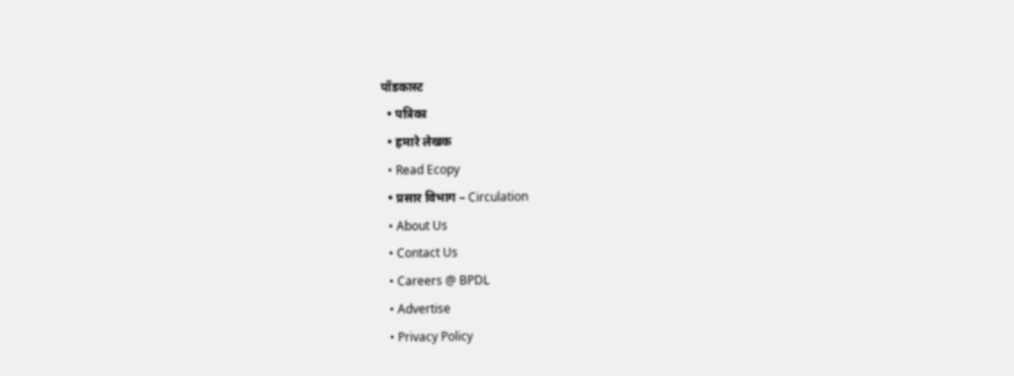पॉडकास्ट
  • पत्रिका
  • हमारे लेखक
  • Read Ecopy
  • प्रसार विभाग – Circulation
  • About Us
  • Contact Us
  • Careers @ BPDL
  • Advertise
  • Privacy Policy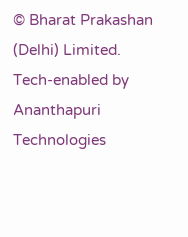© Bharat Prakashan (Delhi) Limited.
Tech-enabled by Ananthapuri Technologies